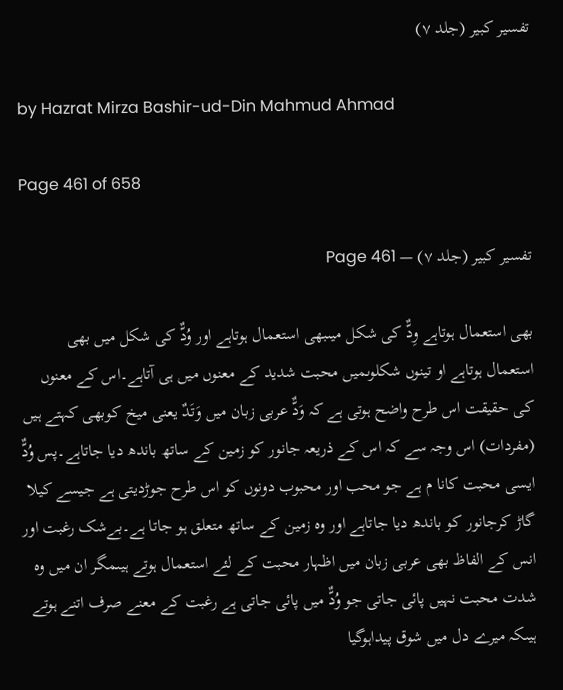تفسیر کبیر (جلد ۷)

by Hazrat Mirza Bashir-ud-Din Mahmud Ahmad

Page 461 of 658

تفسیر کبیر (جلد ۷) — Page 461

بھی استعمال ہوتاہے وِدٌّ کی شکل میںبھی استعمال ہوتاہے اور وُدٌّ کی شکل میں بھی استعمال ہوتاہے او تینوں شکلوںمیں محبت شدید کے معنوں میں ہی آتاہے۔اس کے معنوں کی حقیقت اس طرح واضح ہوتی ہے کہ وَدٌّ عربی زبان میں وَتَدٌ یعنی میخ کوبھی کہتے ہیں (مفردات) اس وجہ سے کہ اس کے ذریعہ جانور کو زمین کے ساتھ باندھ دیا جاتاہے۔پس وُدٌّ ایسی محبت کانا م ہے جو محب اور محبوب دونوں کو اس طرح جوڑدیتی ہے جیسے کیلا گاڑ کرجانور کو باندھ دیا جاتاہے اور وہ زمین کے ساتھ متعلق ہو جاتا ہے۔بےشک رغبت اور انس کے الفاظ بھی عربی زبان میں اظہار محبت کے لئے استعمال ہوتے ہیںمگر ان میں وہ شدت محبت نہیں پائی جاتی جو وُدٌّ میں پائی جاتی ہے رغبت کے معنے صرف اتنے ہوتے ہیںکہ میرے دل میں شوق پیداہوگیا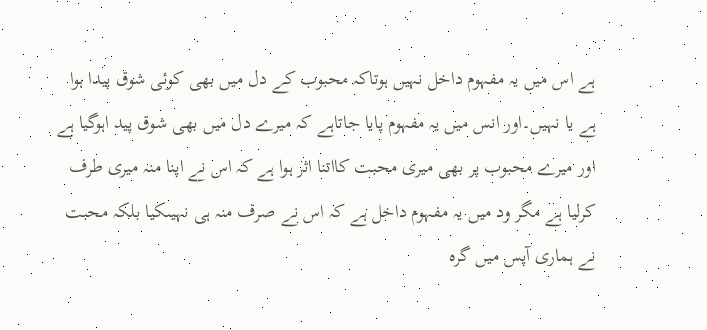ہے اس میں یہ مفہوم داخل نہیں ہوتاکہ محبوب کے دل میں بھی کوئی شوق پیدا ہوا ہے یا نہیں۔اور انس میں یہ مفہوم پایا جاتاہے کہ میرے دل میں بھی شوق پید اہوگیا ہے اور میرے محبوب پر بھی میری محبت کااتنا اثر ہوا ہے کہ اس نے اپنا منہ میری طرف کرلیا ہے مگر ود میں یہ مفہوم داخل ہے کہ اس نے صرف منہ ہی نہیںکیا بلکہ محبت نے ہماری آپس میں گرہ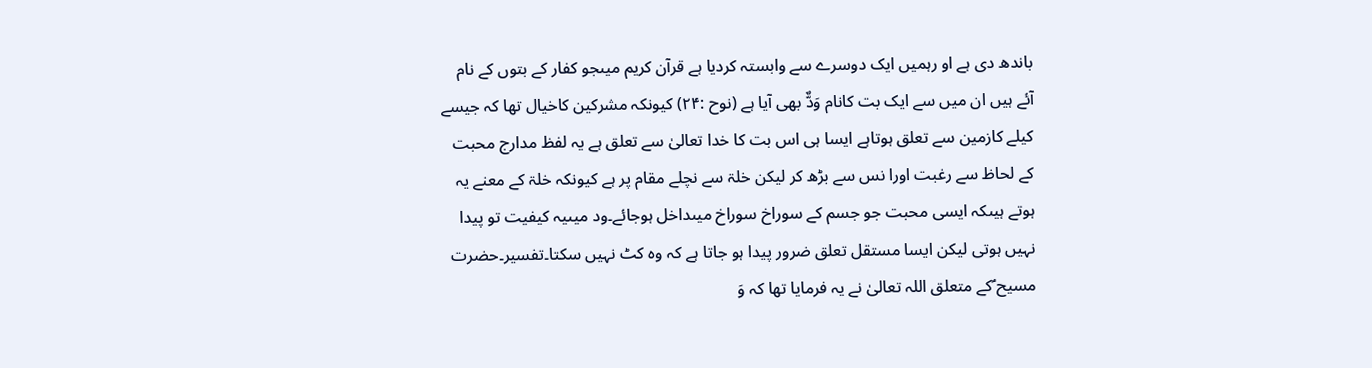باندھ دی ہے او رہمیں ایک دوسرے سے وابستہ کردیا ہے قرآن کریم میںجو کفار کے بتوں کے نام آئے ہیں ان میں سے ایک بت کانام وَدٌّ بھی آیا ہے (نوح :۲۴) کیونکہ مشرکین کاخیال تھا کہ جیسے کیلے کازمین سے تعلق ہوتاہے ایسا ہی اس بت کا خدا تعالیٰ سے تعلق ہے یہ لفظ مدارج محبت کے لحاظ سے رغبت اورا نس سے بڑھ کر لیکن خلۃ سے نچلے مقام پر ہے کیونکہ خلۃ کے معنے یہ ہوتے ہیںکہ ایسی محبت جو جسم کے سوراخ سوراخ میںداخل ہوجائے۔ود میںیہ کیفیت تو پیدا نہیں ہوتی لیکن ایسا مستقل تعلق ضرور پیدا ہو جاتا ہے کہ وہ کٹ نہیں سکتا۔تفسیر۔حضرت مسیح ؑکے متعلق اللہ تعالیٰ نے یہ فرمایا تھا کہ وَ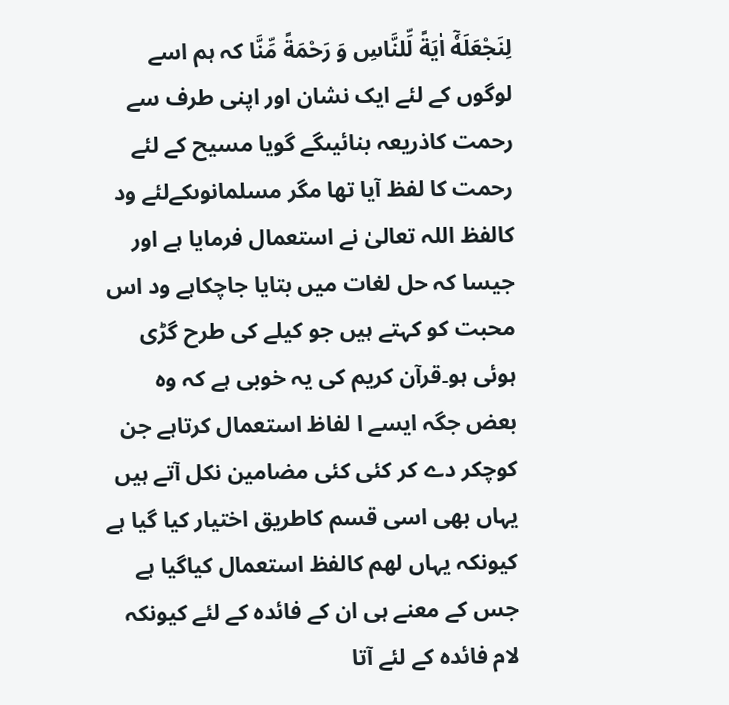لِنَجْعَلَهٗۤ اٰيَةً لِّلنَّاسِ وَ رَحْمَةً مِّنَّا کہ ہم اسے لوگوں کے لئے ایک نشان اور اپنی طرف سے رحمت کاذریعہ بنائیںگے گویا مسیح کے لئے رحمت کا لفظ آیا تھا مگر مسلمانوںکےلئے ود کالفظ اللہ تعالیٰ نے استعمال فرمایا ہے اور جیسا کہ حل لغات میں بتایا جاچکاہے ود اس محبت کو کہتے ہیں جو کیلے کی طرح گڑی ہوئی ہو۔قرآن کریم کی یہ خوبی ہے کہ وہ بعض جگہ ایسے ا لفاظ استعمال کرتاہے جن کوچکر دے کر کئی کئی مضامین نکل آتے ہیں یہاں بھی اسی قسم کاطریق اختیار کیا گیا ہے کیونکہ یہاں لھم کالفظ استعمال کیاگیا ہے جس کے معنے ہی ان کے فائدہ کے لئے کیونکہ لام فائدہ کے لئے آتا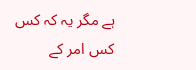ہے مگر یہ کہ کس کس امر کے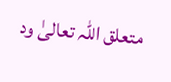متعلق اللہ تعالیٰ ود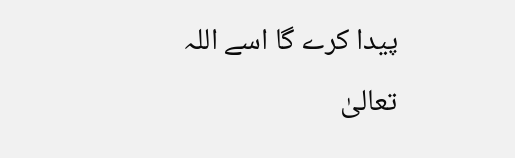پیدا کرے گا اسے اللہ تعالیٰ